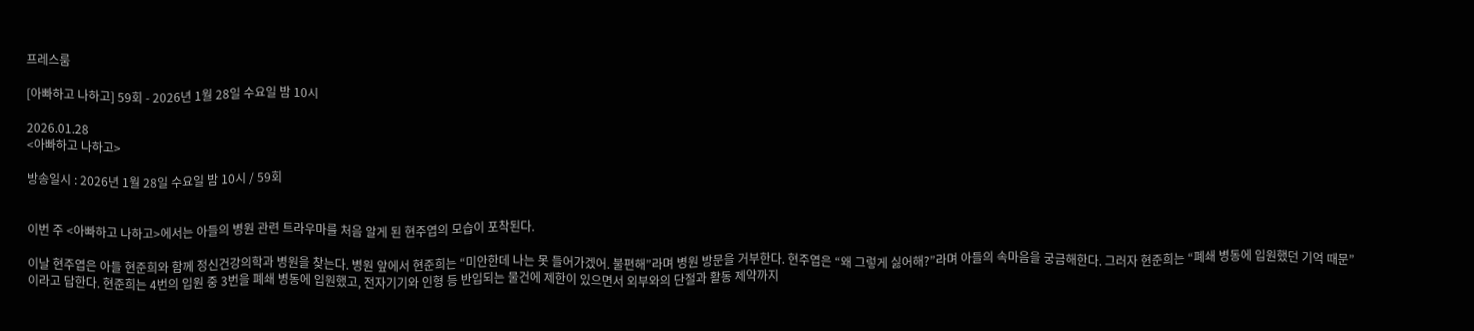프레스룸

[아빠하고 나하고] 59회 - 2026년 1월 28일 수요일 밤 10시

2026.01.28
<아빠하고 나하고>

방송일시 : 2026년 1월 28일 수요일 밤 10시 / 59회


이번 주 <아빠하고 나하고>에서는 아들의 병원 관련 트라우마를 처음 알게 된 현주엽의 모습이 포착된다.

이날 현주엽은 아들 현준희와 함께 정신건강의학과 병원을 찾는다. 병원 앞에서 현준희는 “미안한데 나는 못 들어가겠어. 불편해”라며 병원 방문을 거부한다. 현주엽은 “왜 그렇게 싫어해?”라며 아들의 속마음을 궁금해한다. 그러자 현준희는 “폐쇄 병동에 입원했던 기억 때문”이라고 답한다. 현준희는 4번의 입원 중 3번을 폐쇄 병동에 입원했고, 전자기기와 인형 등 반입되는 물건에 제한이 있으면서 외부와의 단절과 활동 제약까지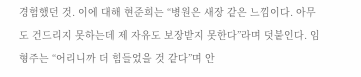경험했던 것. 이에 대해 현준희는 “병원은 새장 같은 느낌이다. 아무도 건드리지 못하는데 제 자유도 보장받지 못한다”라며 덧붙인다. 임형주는 “어리니까 더 힘들었을 것 같다”며 안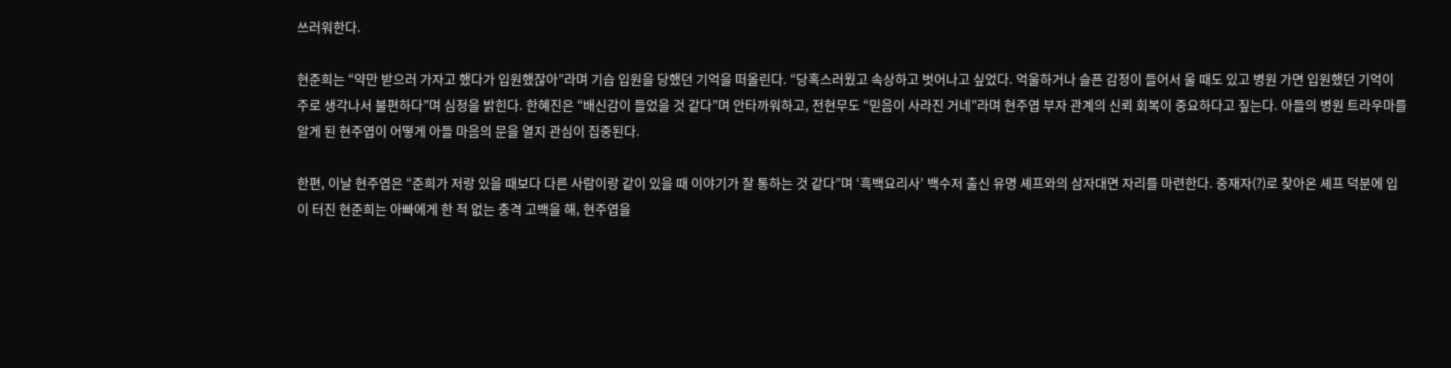쓰러워한다.

현준희는 “약만 받으러 가자고 했다가 입원했잖아”라며 기습 입원을 당했던 기억을 떠올린다. “당혹스러웠고 속상하고 벗어나고 싶었다. 억울하거나 슬픈 감정이 들어서 울 때도 있고 병원 가면 입원했던 기억이 주로 생각나서 불편하다”며 심정을 밝힌다. 한혜진은 “배신감이 들었을 것 같다”며 안타까워하고, 전현무도 “믿음이 사라진 거네”라며 현주엽 부자 관계의 신뢰 회복이 중요하다고 짚는다. 아들의 병원 트라우마를 알게 된 현주엽이 어떻게 아들 마음의 문을 열지 관심이 집중된다.

한편, 이날 현주엽은 “준희가 저랑 있을 때보다 다른 사람이랑 같이 있을 때 이야기가 잘 통하는 것 같다”며 ‘흑백요리사’ 백수저 출신 유명 셰프와의 삼자대면 자리를 마련한다. 중재자(?)로 찾아온 셰프 덕분에 입이 터진 현준희는 아빠에게 한 적 없는 충격 고백을 해, 현주엽을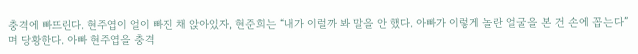충격에 빠뜨린다. 현주엽이 얼이 빠진 채 앉아있자, 현준희는 “내가 이럴까 봐 말을 안 했다. 아빠가 이렇게 놀란 얼굴을 본 건 손에 꼽는다”며 당황한다. 아빠 현주엽을 충격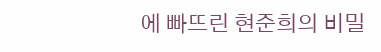에 빠뜨린 현준희의 비밀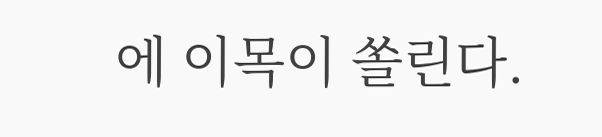에 이목이 쏠린다.